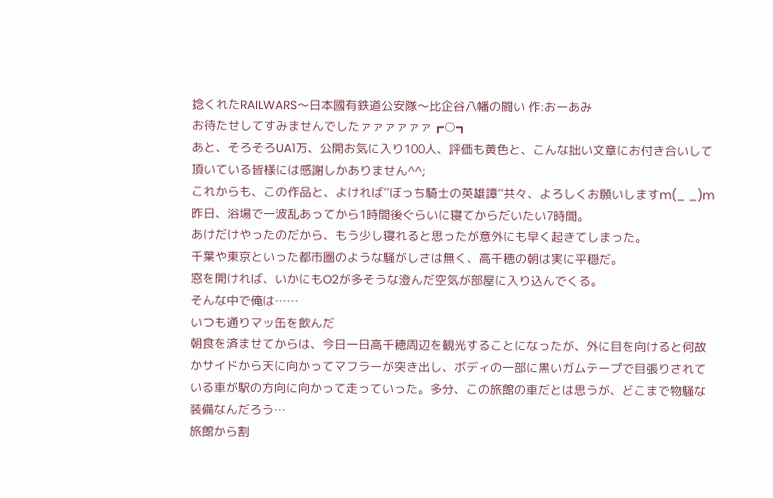捻くれたRAILWARS〜日本國有鉄道公安隊〜比企谷八幡の闘い 作:おーあみ
お待たせしてすみませんでしたァァァァァァ┏○┓
あと、そろそろUA1万、公開お気に入り100人、評価も黄色と、こんな拙い文章にお付き合いして頂いている皆様には感謝しかありません^^;
これからも、この作品と、よければ’’ぼっち騎士の英雄譚’’共々、よろしくお願いしますm(_ _)m
昨日、浴場で一波乱あってから1時間後ぐらいに寝てからだいたい7時間。
あけだけやったのだから、もう少し寝れると思ったが意外にも早く起きてしまった。
千葉や東京といった都市圏のような騒がしさは無く、高千穂の朝は実に平穏だ。
窓を開ければ、いかにもO2が多そうな澄んだ空気が部屋に入り込んでくる。
そんな中で俺は……
いつも通りマッ缶を飲んだ
朝食を済ませてからは、今日一日高千穂周辺を観光することになったが、外に目を向けると何故かサイドから天に向かってマフラーが突き出し、ボディの一部に黒いガムテープで目張りされている車が駅の方向に向かって走っていった。多分、この旅館の車だとは思うが、どこまで物騒な装備なんだろう…
旅館から割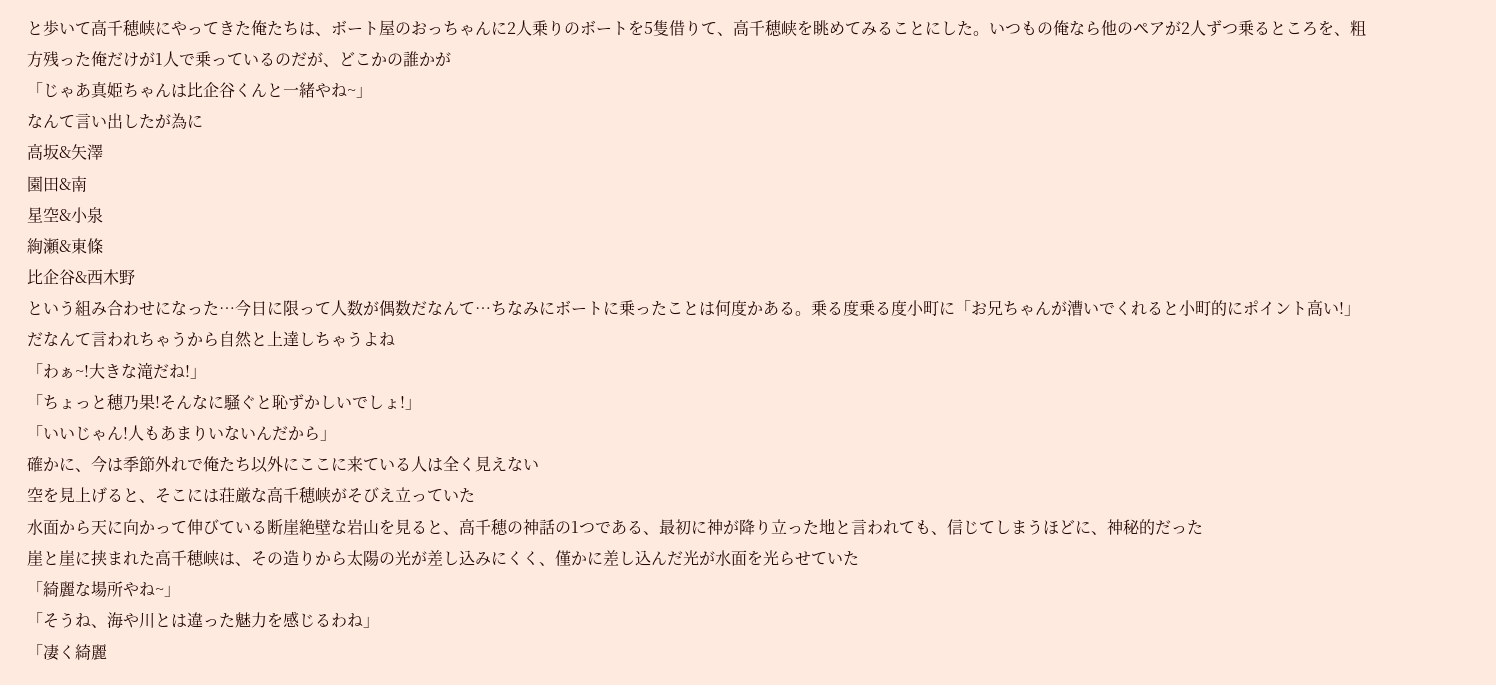と歩いて高千穂峡にやってきた俺たちは、ボート屋のおっちゃんに2人乗りのボートを5隻借りて、高千穂峡を眺めてみることにした。いつもの俺なら他のペアが2人ずつ乗るところを、粗方残った俺だけが1人で乗っているのだが、どこかの誰かが
「じゃあ真姫ちゃんは比企谷くんと一緒やね~」
なんて言い出したが為に
高坂&矢澤
園田&南
星空&小泉
絢瀬&東條
比企谷&西木野
という組み合わせになった…今日に限って人数が偶数だなんて…ちなみにボートに乗ったことは何度かある。乗る度乗る度小町に「お兄ちゃんが漕いでくれると小町的にポイント高い!」だなんて言われちゃうから自然と上達しちゃうよね
「わぁ~!大きな滝だね!」
「ちょっと穂乃果!そんなに騒ぐと恥ずかしいでしょ!」
「いいじゃん!人もあまりいないんだから」
確かに、今は季節外れで俺たち以外にここに来ている人は全く見えない
空を見上げると、そこには荘厳な高千穂峡がそびえ立っていた
水面から天に向かって伸びている断崖絶壁な岩山を見ると、高千穂の神話の1つである、最初に神が降り立った地と言われても、信じてしまうほどに、神秘的だった
崖と崖に挟まれた高千穂峡は、その造りから太陽の光が差し込みにくく、僅かに差し込んだ光が水面を光らせていた
「綺麗な場所やね~」
「そうね、海や川とは違った魅力を感じるわね」
「凄く綺麗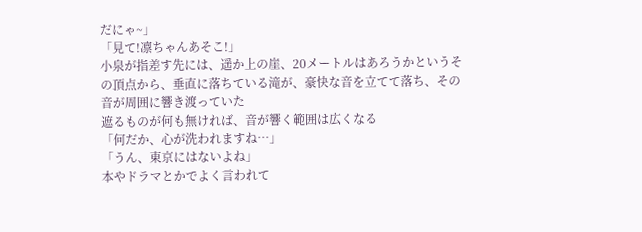だにゃ~」
「見て!凛ちゃんあそこ!」
小泉が指差す先には、遥か上の崖、20メートルはあろうかというその頂点から、垂直に落ちている滝が、豪快な音を立てて落ち、その音が周囲に響き渡っていた
遮るものが何も無ければ、音が響く範囲は広くなる
「何だか、心が洗われますね…」
「うん、東京にはないよね」
本やドラマとかでよく言われて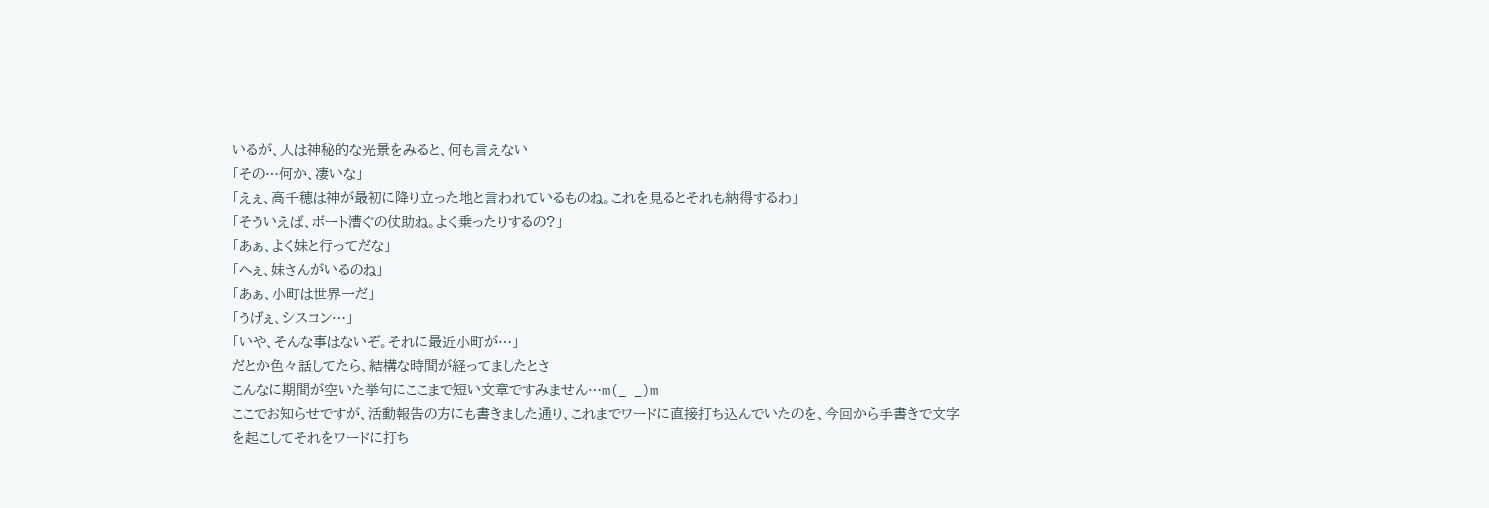いるが、人は神秘的な光景をみると、何も言えない
「その…何か、凄いな」
「えぇ、高千穂は神が最初に降り立った地と言われているものね。これを見るとそれも納得するわ」
「そういえば、ボート漕ぐの仗助ね。よく乗ったりするの?」
「あぁ、よく妹と行ってだな」
「へぇ、妹さんがいるのね」
「あぁ、小町は世界一だ」
「うげぇ、シスコン…」
「いや、そんな事はないぞ。それに最近小町が…」
だとか色々話してたら、結構な時間が経ってましたとさ
こんなに期間が空いた挙句にここまで短い文章ですみません…m(_ _)m
ここでお知らせですが、活動報告の方にも書きました通り、これまでワードに直接打ち込んでいたのを、今回から手書きで文字を起こしてそれをワードに打ち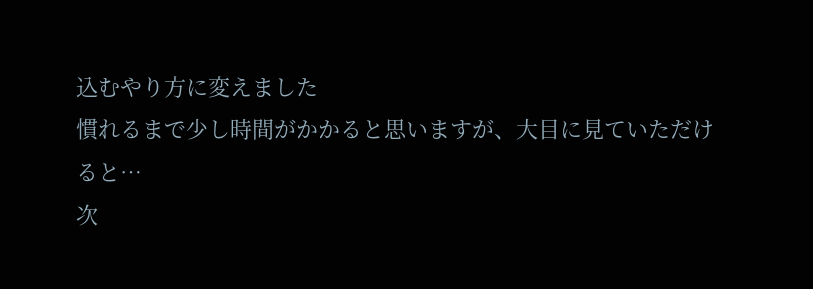込むやり方に変えました
慣れるまで少し時間がかかると思いますが、大目に見ていただけると…
次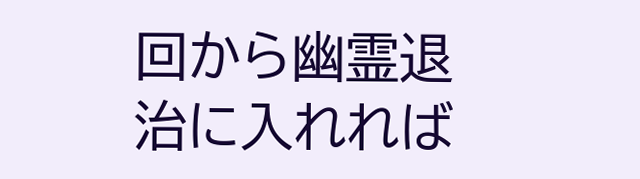回から幽霊退治に入れれば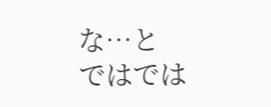な…と
ではでは